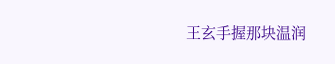王玄手握那块温润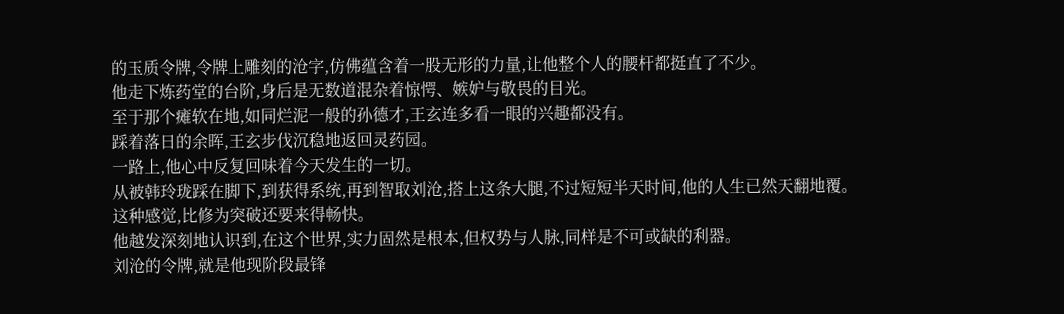的玉质令牌,令牌上雕刻的沧字,仿佛蕴含着一股无形的力量,让他整个人的腰杆都挺直了不少。
他走下炼药堂的台阶,身后是无数道混杂着惊愕、嫉妒与敬畏的目光。
至于那个瘫软在地,如同烂泥一般的孙德才,王玄连多看一眼的兴趣都没有。
踩着落日的余晖,王玄步伐沉稳地返回灵药园。
一路上,他心中反复回味着今天发生的一切。
从被韩玲珑踩在脚下,到获得系统,再到智取刘沧,搭上这条大腿,不过短短半天时间,他的人生已然天翻地覆。
这种感觉,比修为突破还要来得畅快。
他越发深刻地认识到,在这个世界,实力固然是根本,但权势与人脉,同样是不可或缺的利器。
刘沧的令牌,就是他现阶段最锋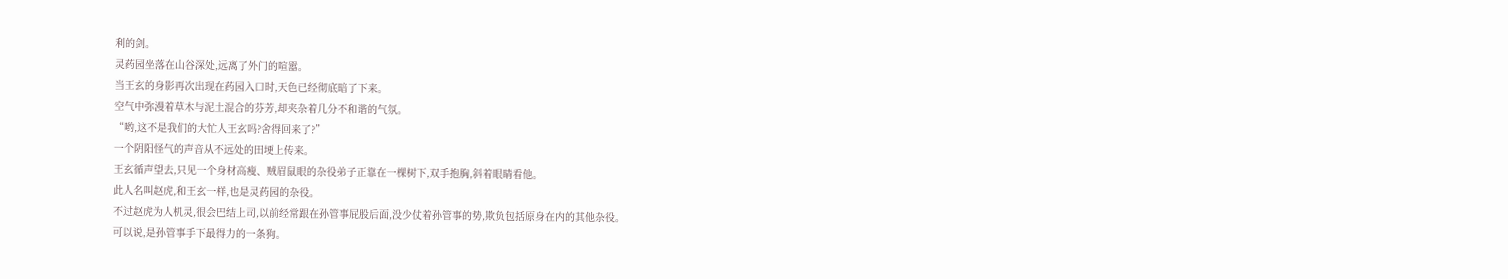利的剑。
灵药园坐落在山谷深处,远离了外门的喧嚣。
当王玄的身影再次出现在药园入口时,天色已经彻底暗了下来。
空气中弥漫着草木与泥土混合的芬芳,却夹杂着几分不和谐的气氛。
“哟,这不是我们的大忙人王玄吗?舍得回来了?”
一个阴阳怪气的声音从不远处的田埂上传来。
王玄循声望去,只见一个身材高瘦、贼眉鼠眼的杂役弟子正靠在一棵树下,双手抱胸,斜着眼睛看他。
此人名叫赵虎,和王玄一样,也是灵药园的杂役。
不过赵虎为人机灵,很会巴结上司,以前经常跟在孙管事屁股后面,没少仗着孙管事的势,欺负包括原身在内的其他杂役。
可以说,是孙管事手下最得力的一条狗。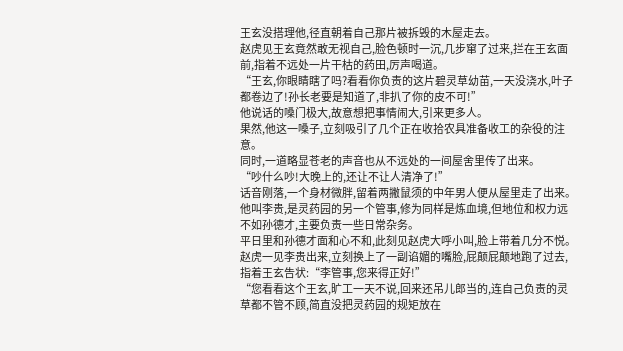王玄没搭理他,径直朝着自己那片被拆毁的木屋走去。
赵虎见王玄竟然敢无视自己,脸色顿时一沉,几步窜了过来,拦在王玄面前,指着不远处一片干枯的药田,厉声喝道。
“王玄,你眼睛瞎了吗?看看你负责的这片碧灵草幼苗,一天没浇水,叶子都卷边了!孙长老要是知道了,非扒了你的皮不可!”
他说话的嗓门极大,故意想把事情闹大,引来更多人。
果然,他这一嗓子,立刻吸引了几个正在收拾农具准备收工的杂役的注意。
同时,一道略显苍老的声音也从不远处的一间屋舍里传了出来。
“吵什么吵!大晚上的,还让不让人清净了!”
话音刚落,一个身材微胖,留着两撇鼠须的中年男人便从屋里走了出来。
他叫李贵,是灵药园的另一个管事,修为同样是炼血境,但地位和权力远不如孙德才,主要负责一些日常杂务。
平日里和孙德才面和心不和,此刻见赵虎大呼小叫,脸上带着几分不悦。
赵虎一见李贵出来,立刻换上了一副谄媚的嘴脸,屁颠屁颠地跑了过去,指着王玄告状:“李管事,您来得正好!”
“您看看这个王玄,旷工一天不说,回来还吊儿郎当的,连自己负责的灵草都不管不顾,简直没把灵药园的规矩放在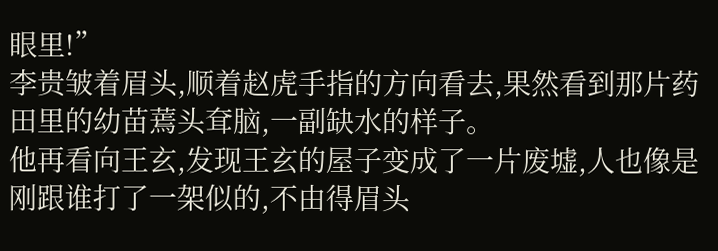眼里!”
李贵皱着眉头,顺着赵虎手指的方向看去,果然看到那片药田里的幼苗蔫头耷脑,一副缺水的样子。
他再看向王玄,发现王玄的屋子变成了一片废墟,人也像是刚跟谁打了一架似的,不由得眉头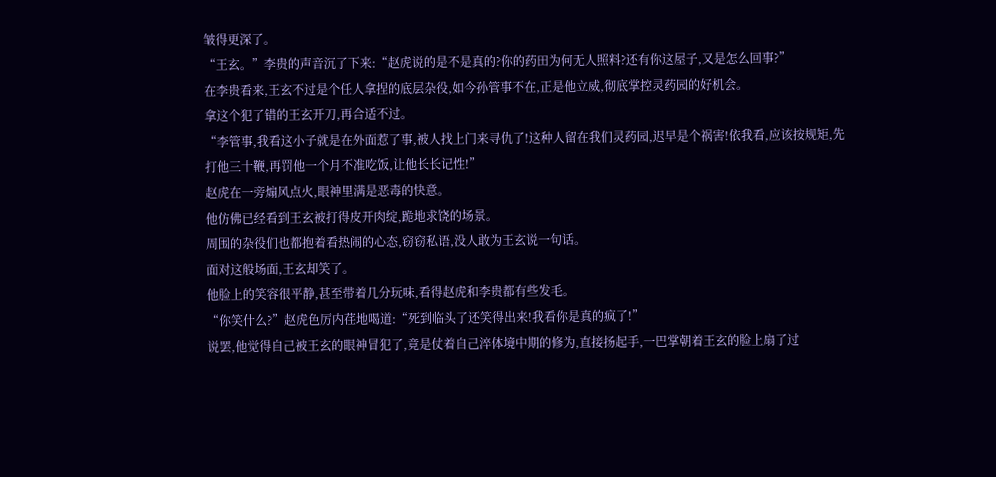皱得更深了。
“王玄。”李贵的声音沉了下来:“赵虎说的是不是真的?你的药田为何无人照料?还有你这屋子,又是怎么回事?”
在李贵看来,王玄不过是个任人拿捏的底层杂役,如今孙管事不在,正是他立威,彻底掌控灵药园的好机会。
拿这个犯了错的王玄开刀,再合适不过。
“李管事,我看这小子就是在外面惹了事,被人找上门来寻仇了!这种人留在我们灵药园,迟早是个祸害!依我看,应该按规矩,先打他三十鞭,再罚他一个月不准吃饭,让他长长记性!”
赵虎在一旁煽风点火,眼神里满是恶毒的快意。
他仿佛已经看到王玄被打得皮开肉绽,跪地求饶的场景。
周围的杂役们也都抱着看热闹的心态,窃窃私语,没人敢为王玄说一句话。
面对这般场面,王玄却笑了。
他脸上的笑容很平静,甚至带着几分玩味,看得赵虎和李贵都有些发毛。
“你笑什么?”赵虎色厉内荏地喝道:“死到临头了还笑得出来!我看你是真的疯了!”
说罢,他觉得自己被王玄的眼神冒犯了,竟是仗着自己淬体境中期的修为,直接扬起手,一巴掌朝着王玄的脸上扇了过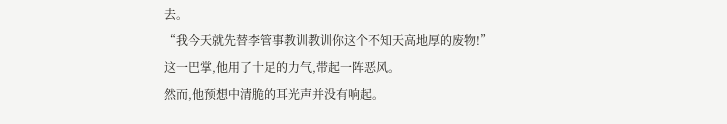去。
“我今天就先替李管事教训教训你这个不知天高地厚的废物!”
这一巴掌,他用了十足的力气,带起一阵恶风。
然而,他预想中清脆的耳光声并没有响起。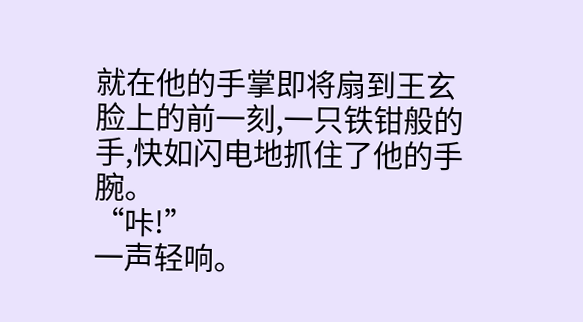就在他的手掌即将扇到王玄脸上的前一刻,一只铁钳般的手,快如闪电地抓住了他的手腕。
“咔!”
一声轻响。